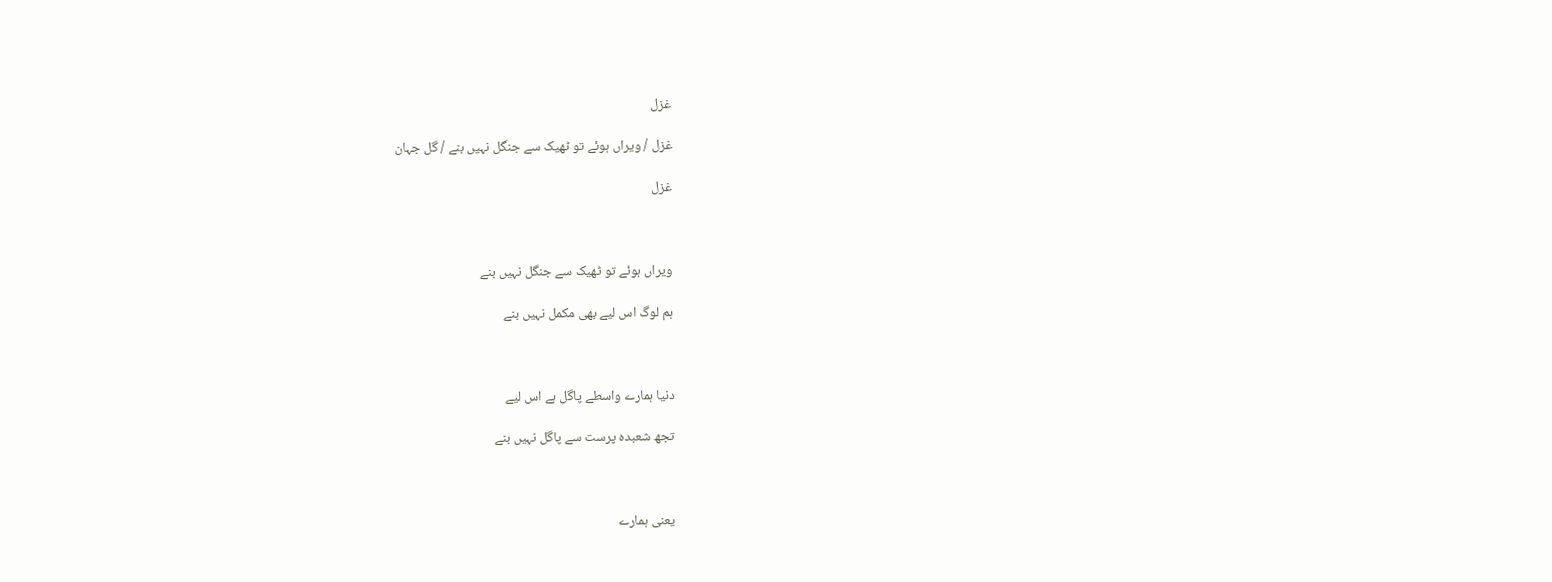غزل

غزل / ویراں ہوئے تو ٹھیک سے جنگل نہیں بنے / گل جہان

غزل



ویراں ہوئے تو ٹھیک سے جنگل نہیں بنے

ہم لوگ اس لیے بھی مکمل نہیں بنے



دنیا ہمارے واسطے پاگل ہے اس لیے

تجھ شعبدہ پرست سے پاگل نہیں بنے



یعنی ہمارے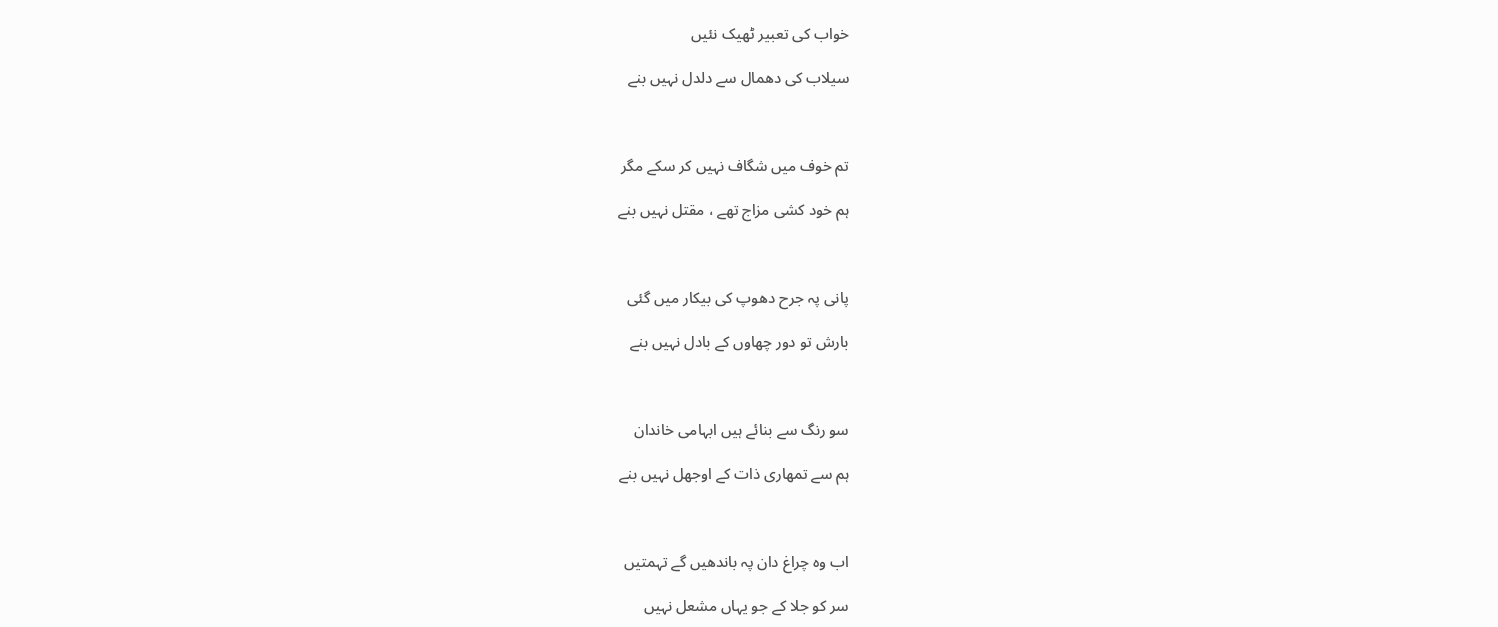خواب کی تعبیر ٹھیک نئیں

سیلاب کی دھمال سے دلدل نہیں بنے



تم خوف میں شگاف نہیں کر سکے مگر

ہم خود کشی مزاج تھے ، مقتل نہیں بنے



پانی پہ جرح دھوپ کی بیکار میں گئی

بارش تو دور چھاوں کے بادل نہیں بنے



سو رنگ سے بنائے ہیں ابہامی خاندان

ہم سے تمھاری ذات کے اوجھل نہیں بنے



اب وہ چراغ دان پہ باندھیں گے تہمتیں

سر کو جلا کے جو یہاں مشعل نہیں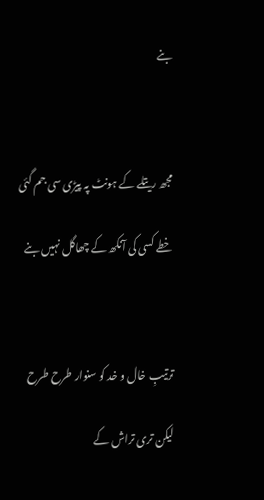بنے



مجھ ریتلے کے ہونٹ پہ پیڑی سی جم گئی

خطے کسی کی آنکھ کے چھاگل نہیں بنے



ترتیبِ خال و خد کو سنوار طرح طرح

لیکن تری تراش کے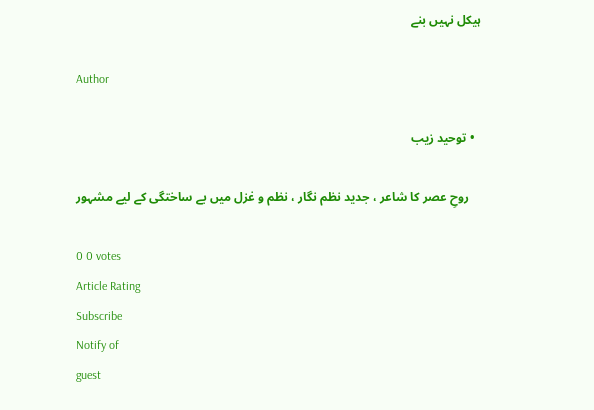ہیکل نہیں بنے

Author

  • توحید زیب

    روحِ عصر کا شاعر ، جدید نظم نگار ، نظم و غزل میں بے ساختگی کے لیے مشہور

0 0 votes
Article Rating
Subscribe
Notify of
guest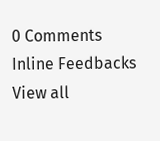0 Comments
Inline Feedbacks
View all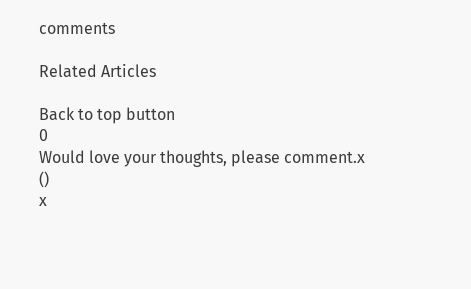comments

Related Articles

Back to top button
0
Would love your thoughts, please comment.x
()
x